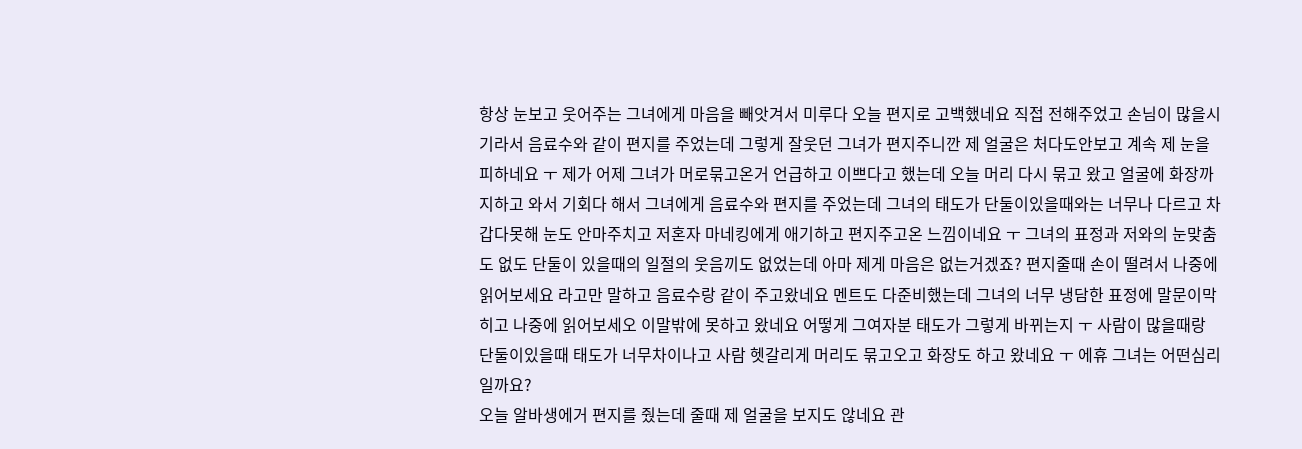항상 눈보고 웃어주는 그녀에게 마음을 빼앗겨서 미루다 오늘 편지로 고백했네요 직접 전해주었고 손님이 많을시기라서 음료수와 같이 편지를 주었는데 그렇게 잘웃던 그녀가 편지주니깐 제 얼굴은 처다도안보고 계속 제 눈을피하네요 ㅜ 제가 어제 그녀가 머로묶고온거 언급하고 이쁘다고 했는데 오늘 머리 다시 묶고 왔고 얼굴에 화장까지하고 와서 기회다 해서 그녀에게 음료수와 편지를 주었는데 그녀의 태도가 단둘이있을때와는 너무나 다르고 차갑다못해 눈도 안마주치고 저혼자 마네킹에게 애기하고 편지주고온 느낌이네요 ㅜ 그녀의 표정과 저와의 눈맞춤도 없도 단둘이 있을때의 일절의 웃음끼도 없었는데 아마 제게 마음은 없는거겠죠? 편지줄때 손이 떨려서 나중에 읽어보세요 라고만 말하고 음료수랑 같이 주고왔네요 멘트도 다준비했는데 그녀의 너무 냉담한 표정에 말문이막히고 나중에 읽어보세오 이말밖에 못하고 왔네요 어떻게 그여자분 태도가 그렇게 바뀌는지 ㅜ 사람이 많을때랑 단둘이있을때 태도가 너무차이나고 사람 헷갈리게 머리도 묶고오고 화장도 하고 왔네요 ㅜ 에휴 그녀는 어떤심리일까요?
오늘 알바생에거 편지를 줬는데 줄때 제 얼굴을 보지도 않네요 관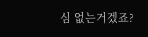심 없는거겠죠?